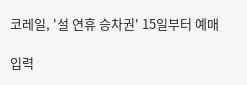코레일, '설 연휴 승차권' 15일부터 예매

입력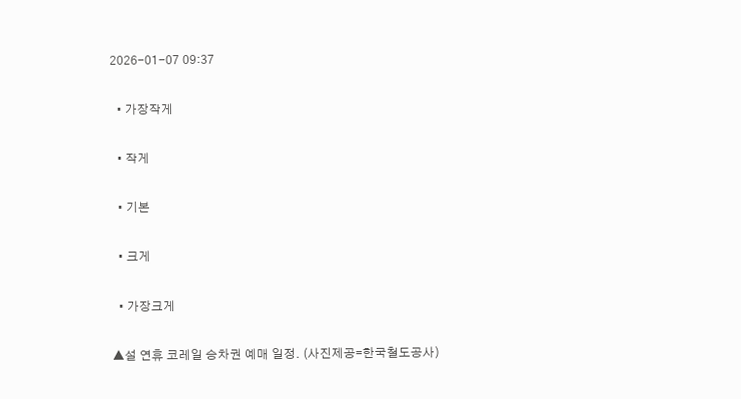2026-01-07 09:37

  • 가장작게

  • 작게

  • 기본

  • 크게

  • 가장크게

▲설 연휴 코레일 승차권 예매 일정. (사진제공=한국철도공사)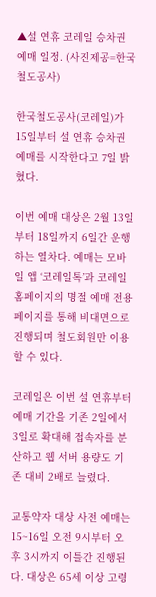▲설 연휴 코레일 승차권 예매 일정. (사진제공=한국철도공사)

한국철도공사(코레일)가 15일부터 설 연휴 승차권 예매를 시작한다고 7일 밝혔다.

이번 예매 대상은 2월 13일부터 18일까지 6일간 운행하는 열차다. 예매는 모바일 앱 ‘코레일톡’과 코레일 홈페이지의 명절 예매 전용 페이지를 통해 비대면으로 진행되며 철도회원만 이용할 수 있다.

코레일은 이번 설 연휴부터 예매 기간을 기존 2일에서 3일로 확대해 접속자를 분산하고 웹 서버 용량도 기존 대비 2배로 늘렸다.

교통약자 대상 사전 예매는 15~16일 오전 9시부터 오후 3시까지 이틀간 진행된다. 대상은 65세 이상 고령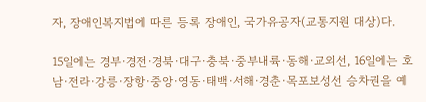자, 장애인복지법에 따른 등록 장애인, 국가유공자(교통지원 대상)다.

15일에는 경부·경전·경북·대구·충북·중부내륙·동해·교외선, 16일에는 호남·전라·강릉·장항·중앙·영동·태백·서해·경춘·목포보성선 승차권을 예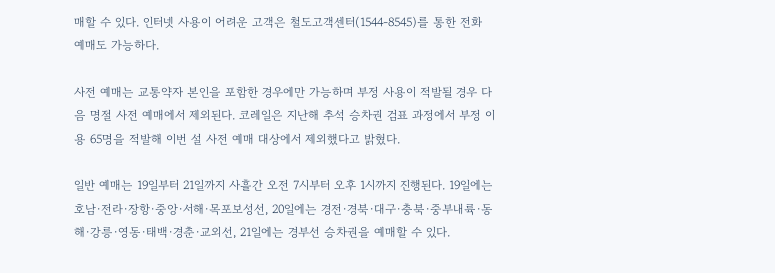매할 수 있다. 인터넷 사용이 어려운 고객은 철도고객센터(1544-8545)를 통한 전화 예매도 가능하다.

사전 예매는 교통약자 본인을 포함한 경우에만 가능하며 부정 사용이 적발될 경우 다음 명절 사전 예매에서 제외된다. 코레일은 지난해 추석 승차권 검표 과정에서 부정 이용 65명을 적발해 이번 설 사전 예매 대상에서 제외했다고 밝혔다.

일반 예매는 19일부터 21일까지 사흘간 오전 7시부터 오후 1시까지 진행된다. 19일에는 호남·전라·장항·중앙·서해·목포보성선, 20일에는 경전·경북·대구·충북·중부내륙·동해·강릉·영동·태백·경춘·교외선, 21일에는 경부선 승차권을 예매할 수 있다.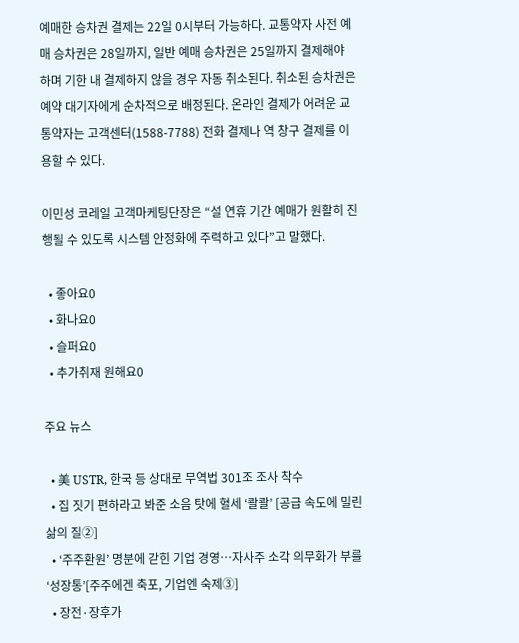예매한 승차권 결제는 22일 0시부터 가능하다. 교통약자 사전 예매 승차권은 28일까지, 일반 예매 승차권은 25일까지 결제해야 하며 기한 내 결제하지 않을 경우 자동 취소된다. 취소된 승차권은 예약 대기자에게 순차적으로 배정된다. 온라인 결제가 어려운 교통약자는 고객센터(1588-7788) 전화 결제나 역 창구 결제를 이용할 수 있다.

이민성 코레일 고객마케팅단장은 “설 연휴 기간 예매가 원활히 진행될 수 있도록 시스템 안정화에 주력하고 있다”고 말했다.

  • 좋아요0
  • 화나요0
  • 슬퍼요0
  • 추가취재 원해요0

주요 뉴스

  • 美 USTR, 한국 등 상대로 무역법 301조 조사 착수
  • 집 짓기 편하라고 봐준 소음 탓에 혈세 ‘콸콸’ [공급 속도에 밀린 삶의 질②]
  • ‘주주환원’ 명분에 갇힌 기업 경영…자사주 소각 의무화가 부를 ‘성장통’[주주에겐 축포, 기업엔 숙제③]
  • 장전·장후가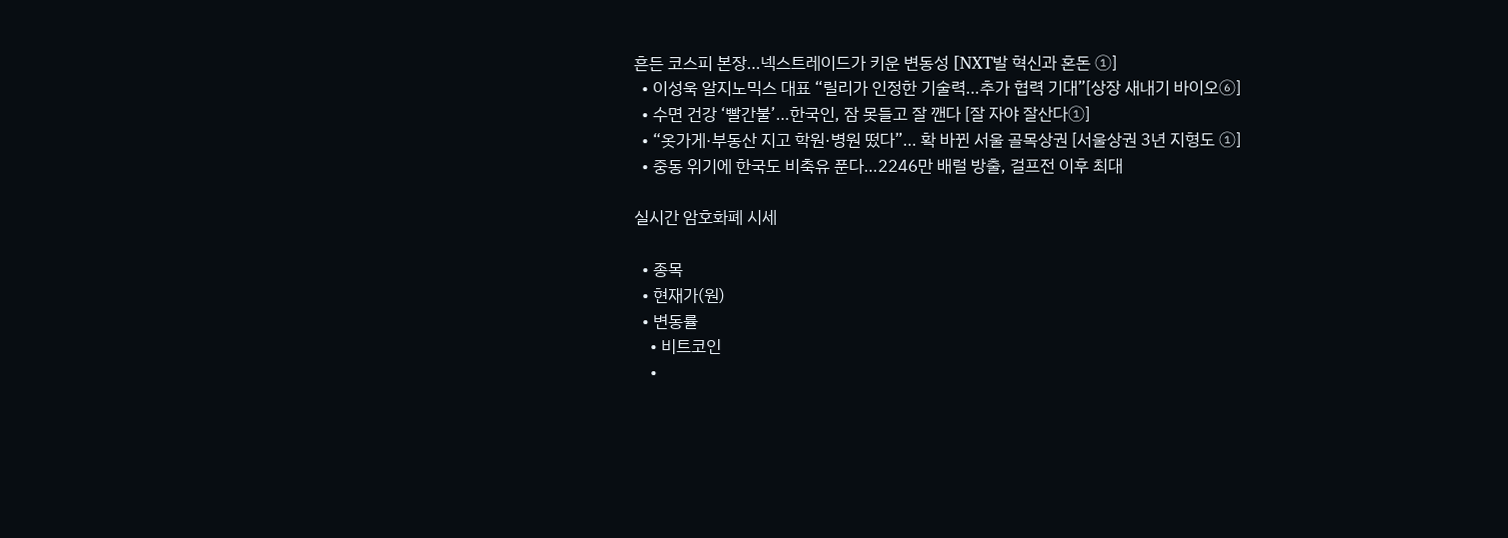흔든 코스피 본장…넥스트레이드가 키운 변동성 [NXT발 혁신과 혼돈 ①]
  • 이성욱 알지노믹스 대표 “릴리가 인정한 기술력…추가 협력 기대”[상장 새내기 바이오⑥]
  • 수면 건강 ‘빨간불’…한국인, 잠 못들고 잘 깬다 [잘 자야 잘산다①]
  • “옷가게·부동산 지고 학원·병원 떴다”… 확 바뀐 서울 골목상권 [서울상권 3년 지형도 ①]
  • 중동 위기에 한국도 비축유 푼다…2246만 배럴 방출, 걸프전 이후 최대

실시간 암호화폐 시세

  • 종목
  • 현재가(원)
  • 변동률
    • 비트코인
    •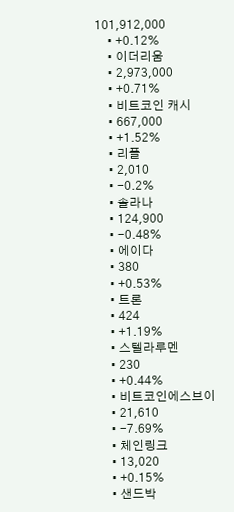101,912,000
    • +0.12%
    • 이더리움
    • 2,973,000
    • +0.71%
    • 비트코인 캐시
    • 667,000
    • +1.52%
    • 리플
    • 2,010
    • -0.2%
    • 솔라나
    • 124,900
    • -0.48%
    • 에이다
    • 380
    • +0.53%
    • 트론
    • 424
    • +1.19%
    • 스텔라루멘
    • 230
    • +0.44%
    • 비트코인에스브이
    • 21,610
    • -7.69%
    • 체인링크
    • 13,020
    • +0.15%
    • 샌드박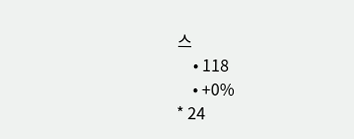스
    • 118
    • +0%
* 24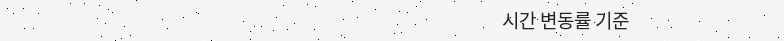시간 변동률 기준